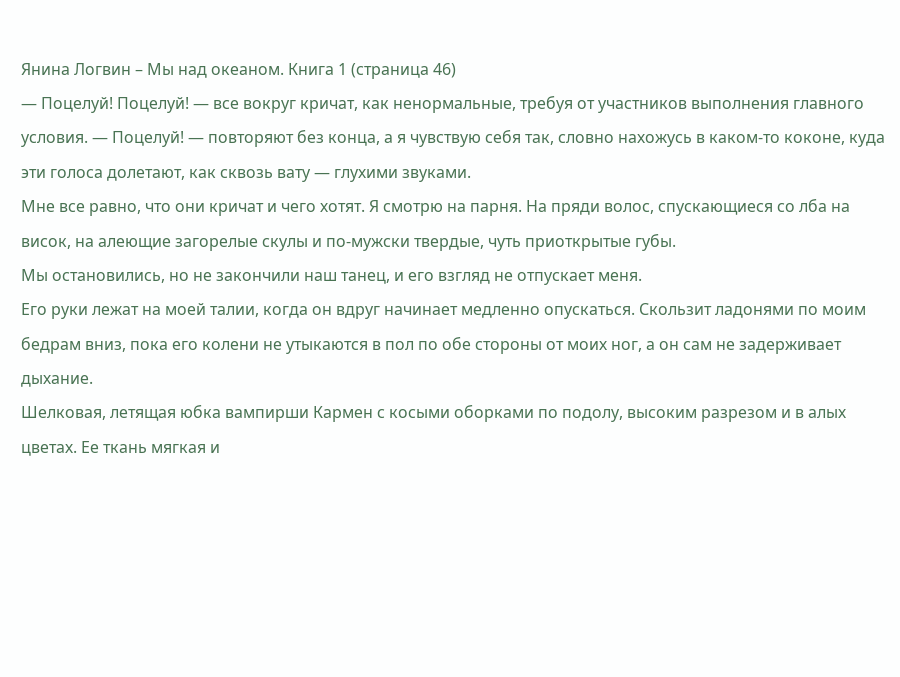Янина Логвин – Мы над океаном. Книга 1 (страница 46)
— Поцелуй! Поцелуй! — все вокруг кричат, как ненормальные, требуя от участников выполнения главного условия. — Поцелуй! — повторяют без конца, а я чувствую себя так, словно нахожусь в каком-то коконе, куда эти голоса долетают, как сквозь вату — глухими звуками.
Мне все равно, что они кричат и чего хотят. Я смотрю на парня. На пряди волос, спускающиеся со лба на висок, на алеющие загорелые скулы и по-мужски твердые, чуть приоткрытые губы.
Мы остановились, но не закончили наш танец, и его взгляд не отпускает меня.
Его руки лежат на моей талии, когда он вдруг начинает медленно опускаться. Скользит ладонями по моим бедрам вниз, пока его колени не утыкаются в пол по обе стороны от моих ног, а он сам не задерживает дыхание.
Шелковая, летящая юбка вампирши Кармен с косыми оборками по подолу, высоким разрезом и в алых цветах. Ее ткань мягкая и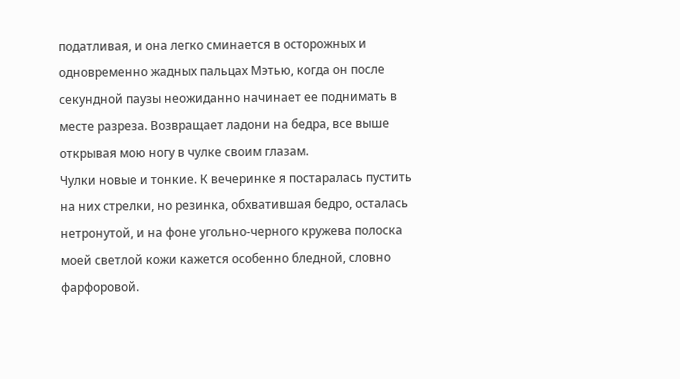податливая, и она легко сминается в осторожных и одновременно жадных пальцах Мэтью, когда он после секундной паузы неожиданно начинает ее поднимать в месте разреза. Возвращает ладони на бедра, все выше открывая мою ногу в чулке своим глазам.
Чулки новые и тонкие. К вечеринке я постаралась пустить на них стрелки, но резинка, обхватившая бедро, осталась нетронутой, и на фоне угольно-черного кружева полоска моей светлой кожи кажется особенно бледной, словно фарфоровой.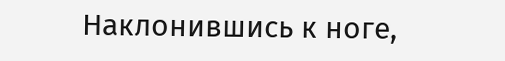Наклонившись к ноге,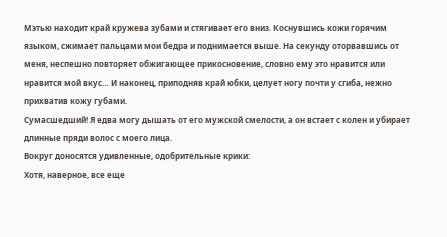Мэтью находит край кружева зубами и стягивает его вниз. Коснувшись кожи горячим языком, сжимает пальцами мои бедра и поднимается выше. На секунду оторвавшись от меня, неспешно повторяет обжигающее прикосновение, словно ему это нравится или нравится мой вкус… И наконец, приподняв край юбки, целует ногу почти у сгиба, нежно прихватив кожу губами.
Сумасшедший! Я едва могу дышать от его мужской смелости, а он встает с колен и убирает длинные пряди волос с моего лица.
Вокруг доносятся удивленные, одобрительные крики:
Хотя, наверное, все еще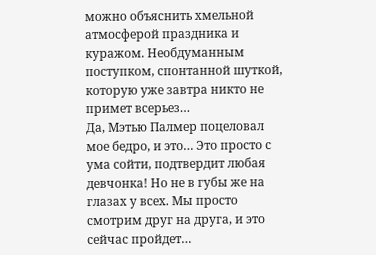можно объяснить хмельной атмосферой праздника и куражом. Необдуманным поступком, спонтанной шуткой, которую уже завтра никто не примет всерьез…
Да, Мэтью Палмер поцеловал мое бедро, и это… Это просто с ума сойти, подтвердит любая девчонка! Но не в губы же на глазах у всех. Мы просто смотрим друг на друга, и это сейчас пройдет…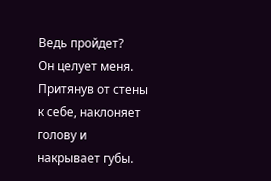Ведь пройдет?
Он целует меня. Притянув от стены к себе, наклоняет голову и накрывает губы.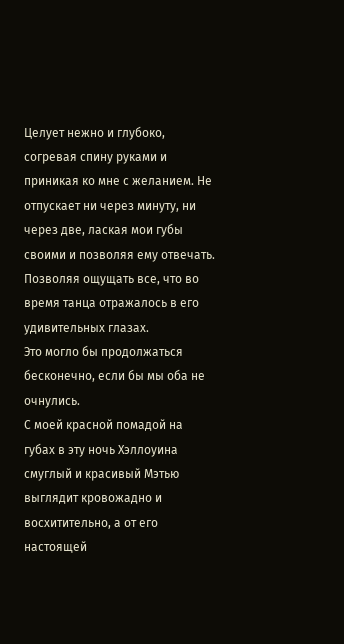Целует нежно и глубоко, согревая спину руками и приникая ко мне с желанием. Не отпускает ни через минуту, ни через две, лаская мои губы своими и позволяя ему отвечать. Позволяя ощущать все, что во время танца отражалось в его удивительных глазах.
Это могло бы продолжаться бесконечно, если бы мы оба не очнулись.
С моей красной помадой на губах в эту ночь Хэллоуина смуглый и красивый Мэтью выглядит кровожадно и восхитительно, а от его настоящей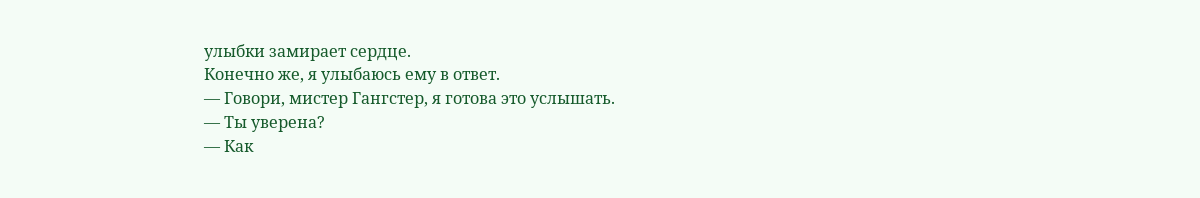улыбки замирает сердце.
Конечно же, я улыбаюсь ему в ответ.
— Говори, мистер Гангстер, я готова это услышать.
— Ты уверена?
— Как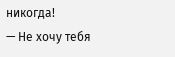никогда!
— Не хочу тебя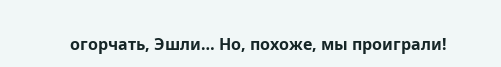огорчать, Эшли… Но, похоже, мы проиграли!